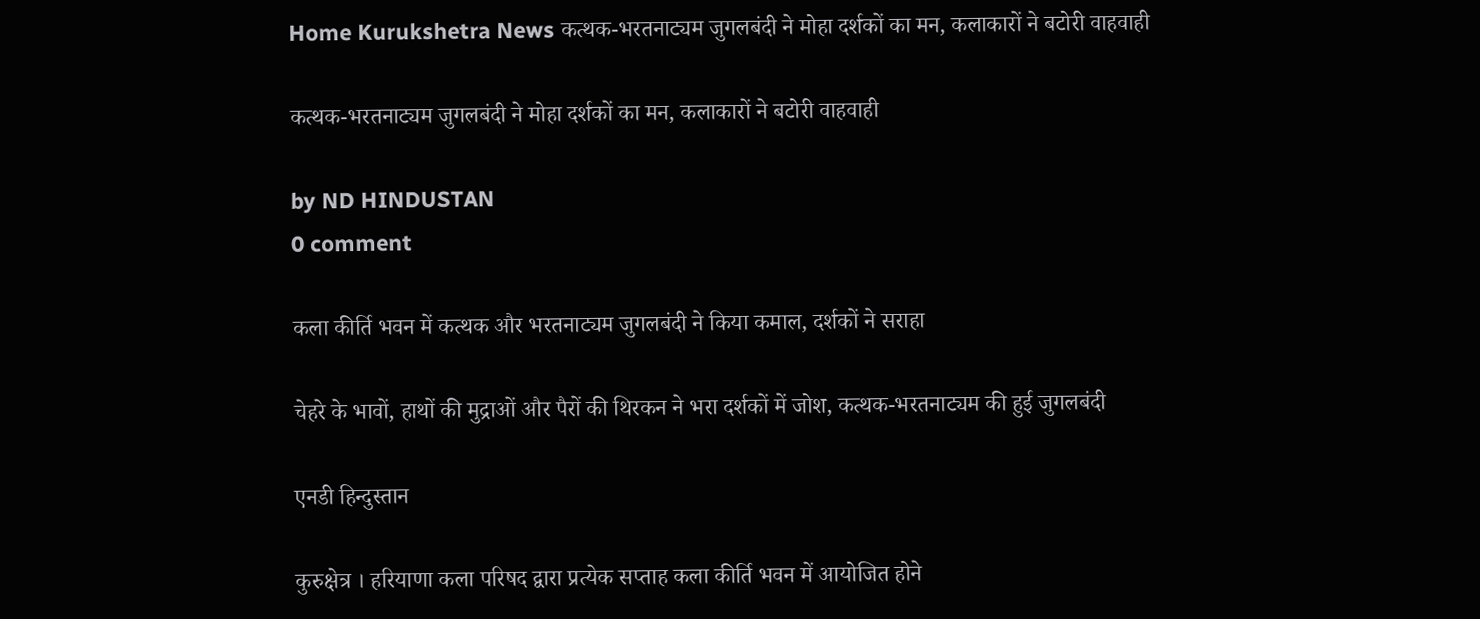Home Kurukshetra News कत्थक-भरतनाट्यम जुगलबंदी ने मोहा दर्शकों का मन, कलाकारों ने बटोरी वाहवाही

कत्थक-भरतनाट्यम जुगलबंदी ने मोहा दर्शकों का मन, कलाकारों ने बटोरी वाहवाही

by ND HINDUSTAN
0 comment

कला कीर्ति भवन में कत्थक और भरतनाट्यम जुगलबंदी ने किया कमाल, दर्शकों ने सराहा

चेहरे के भावों, हाथों की मुद्राओं और पैरों की थिरकन ने भरा दर्शकों में जोश, कत्थक-भरतनाट्यम की हुई जुगलबंदी

एनडी हिन्दुस्तान

कुरुक्षेत्र । हरियाणा कला परिषद द्वारा प्रत्येक सप्ताह कला कीर्ति भवन में आयोजित होने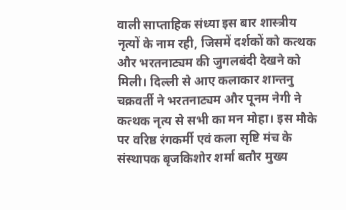वाली साप्ताहिक संध्या इस बार शास्त्रीय नृत्यों के नाम रही, जिसमें दर्शकों को कत्थक और भरतनाट्यम की जुगलबंदी देखने को मिली। दिल्ली से आए कलाकार शान्तनु चक्रवर्ती ने भरतनाट्यम और पूनम नेगी ने कत्थक नृत्य से सभी का मन मोहा। इस मौके पर वरिष्ठ रंगकर्मी एवं कला सृष्टि मंच के संस्थापक बृजकिशोर शर्मा बतौर मुख्य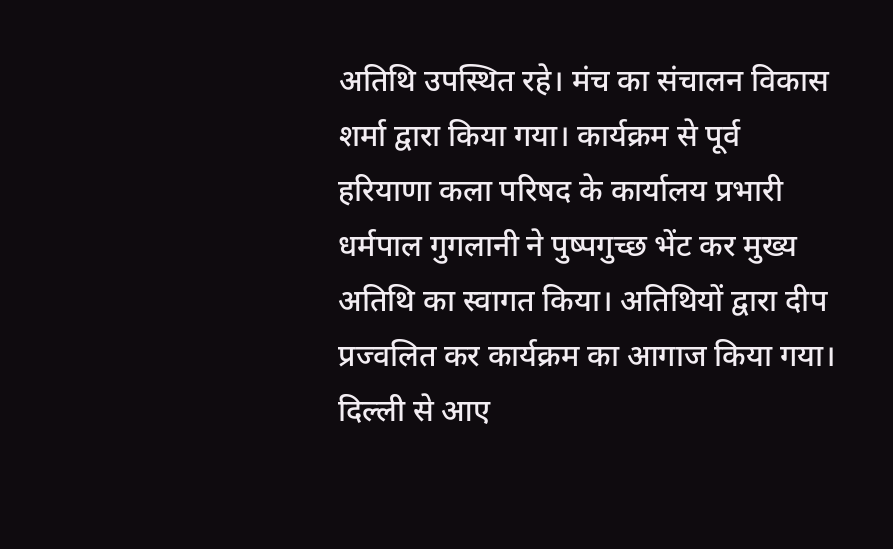अतिथि उपस्थित रहे। मंच का संचालन विकास शर्मा द्वारा किया गया। कार्यक्रम से पूर्व हरियाणा कला परिषद के कार्यालय प्रभारी धर्मपाल गुगलानी ने पुष्पगुच्छ भेंट कर मुख्य अतिथि का स्वागत किया। अतिथियों द्वारा दीप प्रज्वलित कर कार्यक्रम का आगाज किया गया। दिल्ली से आए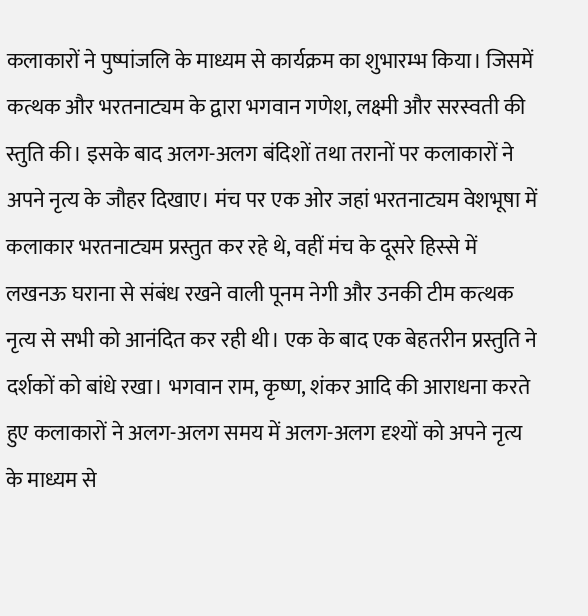कलाकारों ने पुष्पांजलि के माध्यम से कार्यक्रम का शुभारम्भ किया। जिसमें कत्थक और भरतनाट्यम के द्वारा भगवान गणेश, लक्ष्मी और सरस्वती की स्तुति की। इसके बाद अलग-अलग बंदिशों तथा तरानों पर कलाकारों ने अपने नृत्य के जौहर दिखाए। मंच पर एक ओर जहां भरतनाट्यम वेशभूषा में कलाकार भरतनाट्यम प्रस्तुत कर रहे थे, वहीं मंच के दूसरे हिस्से में लखनऊ घराना से संबंध रखने वाली पूनम नेगी और उनकी टीम कत्थक नृत्य से सभी को आनंदित कर रही थी। एक के बाद एक बेहतरीन प्रस्तुति ने दर्शकों को बांधे रखा। भगवान राम, कृष्ण, शंकर आदि की आराधना करते हुए कलाकारों ने अलग-अलग समय में अलग-अलग दृश्यों को अपने नृत्य के माध्यम से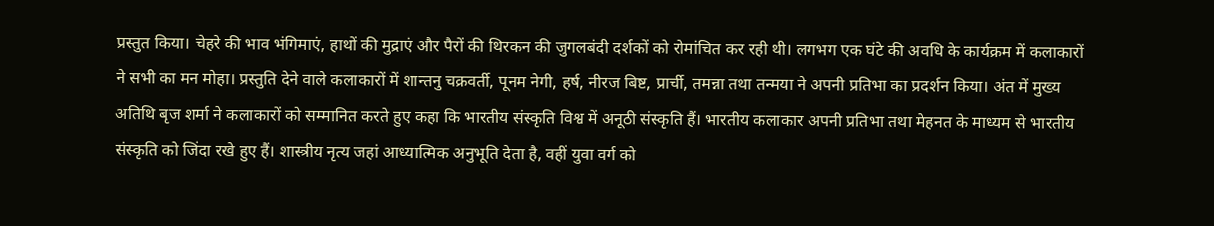प्रस्तुत किया। चेहरे की भाव भंगिमाएं, हाथों की मुद्राएं और पैरों की थिरकन की जुगलबंदी दर्शकों को रोमांचित कर रही थी। लगभग एक घंटे की अवधि के कार्यक्रम में कलाकारों ने सभी का मन मोहा। प्रस्तुति देने वाले कलाकारों में शान्तनु चक्रवर्ती, पूनम नेगी, हर्ष, नीरज बिष्ट, प्रार्ची, तमन्ना तथा तन्मया ने अपनी प्रतिभा का प्रदर्शन किया। अंत में मुख्य अतिथि बृज शर्मा ने कलाकारों को सम्मानित करते हुए कहा कि भारतीय संस्कृति विश्व में अनूठी संस्कृति हैं। भारतीय कलाकार अपनी प्रतिभा तथा मेहनत के माध्यम से भारतीय संस्कृति को जिंदा रखे हुए हैं। शास्त्रीय नृत्य जहां आध्यात्मिक अनुभूति देता है, वहीं युवा वर्ग को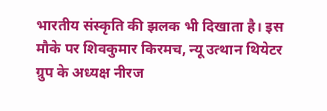भारतीय संस्कृति की झलक भी दिखाता है। इस मौके पर शिवकुमार किरमच, न्यू उत्थान थियेटर ग्रुप के अध्यक्ष नीरज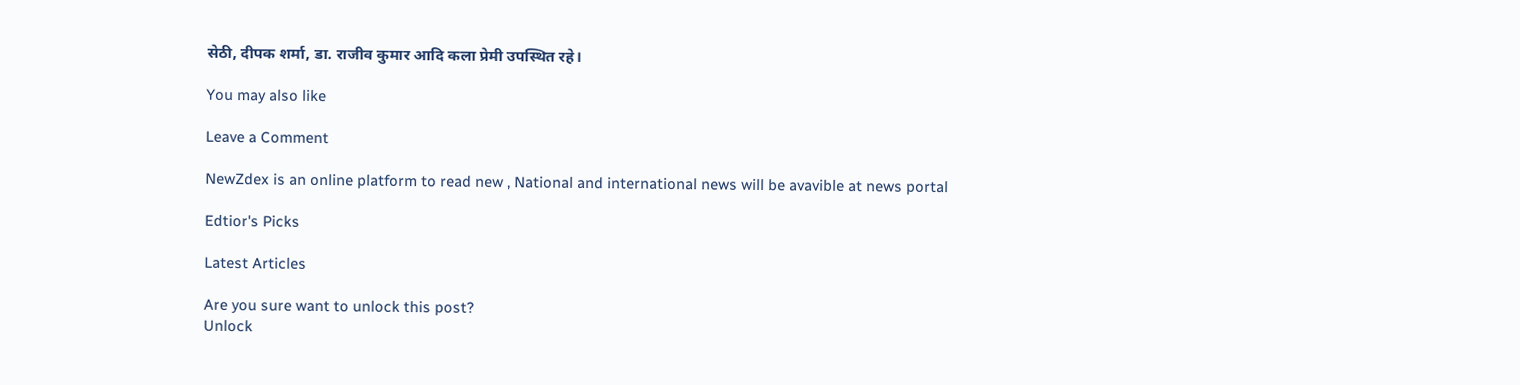सेठी, दीपक शर्मा, डा. राजीव कुमार आदि कला प्रेमी उपस्थित रहे।

You may also like

Leave a Comment

NewZdex is an online platform to read new , National and international news will be avavible at news portal

Edtior's Picks

Latest Articles

Are you sure want to unlock this post?
Unlock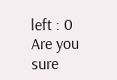left : 0
Are you sure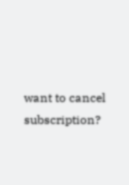want to cancel subscription?